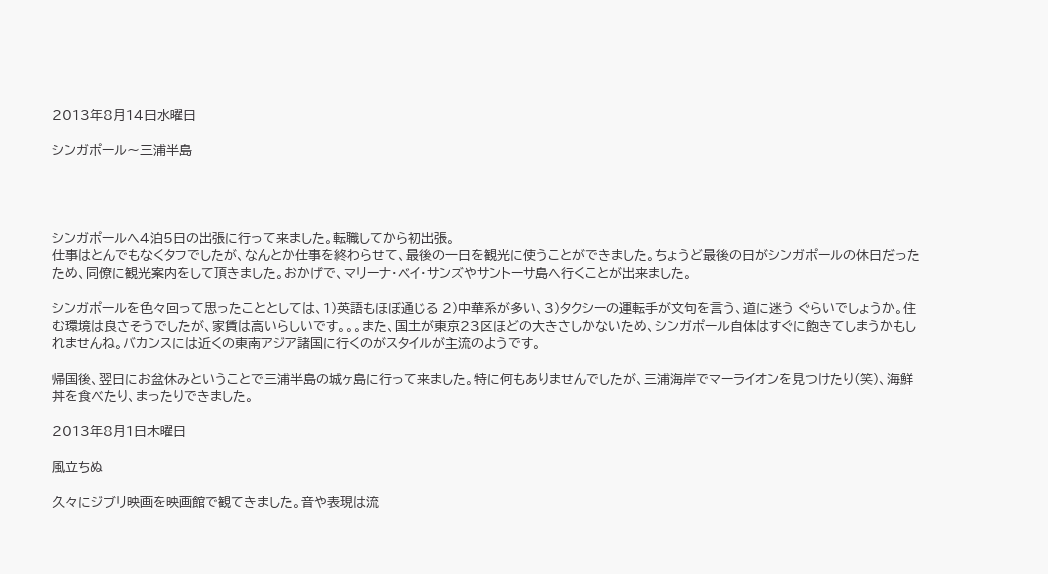2013年8月14日水曜日

シンガポール〜三浦半島




シンガポールへ4泊5日の出張に行って来ました。転職してから初出張。
仕事はとんでもなくタフでしたが、なんとか仕事を終わらせて、最後の一日を観光に使うことができました。ちょうど最後の日がシンガポールの休日だったため、同僚に観光案内をして頂きました。おかげで、マリーナ・ベイ・サンズやサントーサ島へ行くことが出来ました。

シンガポールを色々回って思ったこととしては、1)英語もほぼ通じる 2)中華系が多い、3)タクシーの運転手が文句を言う、道に迷う ぐらいでしょうか。住む環境は良さそうでしたが、家賃は高いらしいです。。。また、国土が東京23区ほどの大きさしかないため、シンガポール自体はすぐに飽きてしまうかもしれませんね。バカンスには近くの東南アジア諸国に行くのがスタイルが主流のようです。

帰国後、翌日にお盆休みということで三浦半島の城ヶ島に行って来ました。特に何もありませんでしたが、三浦海岸でマーライオンを見つけたり(笑)、海鮮丼を食べたり、まったりできました。

2013年8月1日木曜日

風立ちぬ

久々にジブリ映画を映画館で観てきました。音や表現は流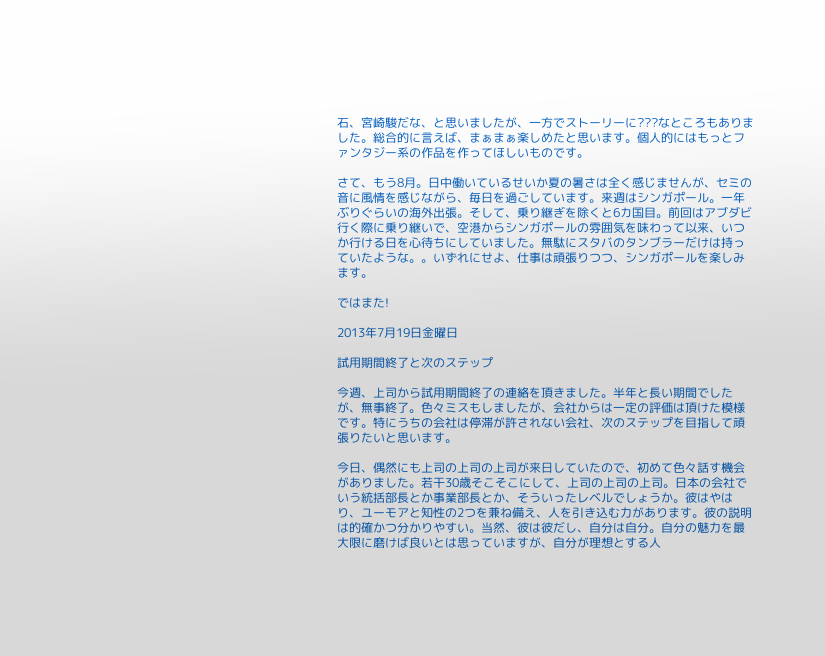石、宮崎駿だな、と思いましたが、一方でストーリーに???なところもありました。総合的に言えば、まぁまぁ楽しめたと思います。個人的にはもっとファンタジー系の作品を作ってほしいものです。

さて、もう8月。日中働いているせいか夏の暑さは全く感じませんが、セミの音に風情を感じながら、毎日を過ごしています。来週はシンガポール。一年ぶりぐらいの海外出張。そして、乗り継ぎを除くと6カ国目。前回はアブダビ行く際に乗り継いで、空港からシンガポールの雰囲気を味わって以来、いつか行ける日を心待ちにしていました。無駄にスタバのタンブラーだけは持っていたような。。いずれにせよ、仕事は頑張りつつ、シンガポールを楽しみます。

ではまた!

2013年7月19日金曜日

試用期間終了と次のステップ

今週、上司から試用期間終了の連絡を頂きました。半年と長い期間でしたが、無事終了。色々ミスもしましたが、会社からは一定の評価は頂けた模様です。特にうちの会社は停滞が許されない会社、次のステップを目指して頑張りたいと思います。

今日、偶然にも上司の上司の上司が来日していたので、初めて色々話す機会がありました。若干30歳そこそこにして、上司の上司の上司。日本の会社でいう統括部長とか事業部長とか、そういったレベルでしょうか。彼はやはり、ユーモアと知性の2つを兼ね備え、人を引き込む力があります。彼の説明は的確かつ分かりやすい。当然、彼は彼だし、自分は自分。自分の魅力を最大限に磨けば良いとは思っていますが、自分が理想とする人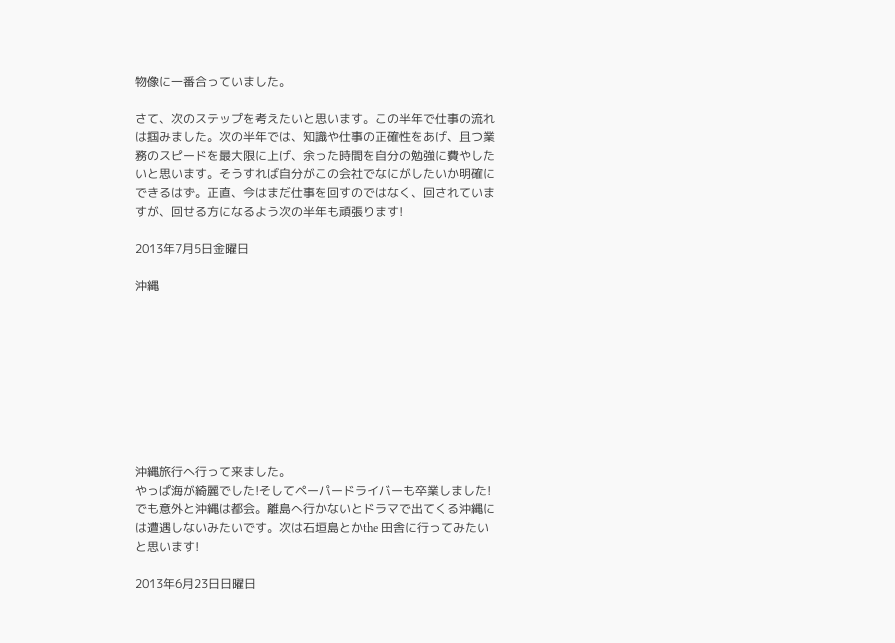物像に一番合っていました。

さて、次のステップを考えたいと思います。この半年で仕事の流れは掴みました。次の半年では、知識や仕事の正確性をあげ、且つ業務のスピードを最大限に上げ、余った時間を自分の勉強に費やしたいと思います。そうすれば自分がこの会社でなにがしたいか明確にできるはず。正直、今はまだ仕事を回すのではなく、回されていますが、回せる方になるよう次の半年も頑張ります!

2013年7月5日金曜日

沖縄









沖縄旅行へ行って来ました。
やっぱ海が綺麗でした!そしてペーパードライバーも卒業しました!
でも意外と沖縄は都会。離島へ行かないとドラマで出てくる沖縄には遭遇しないみたいです。次は石垣島とかthe 田舎に行ってみたいと思います!

2013年6月23日日曜日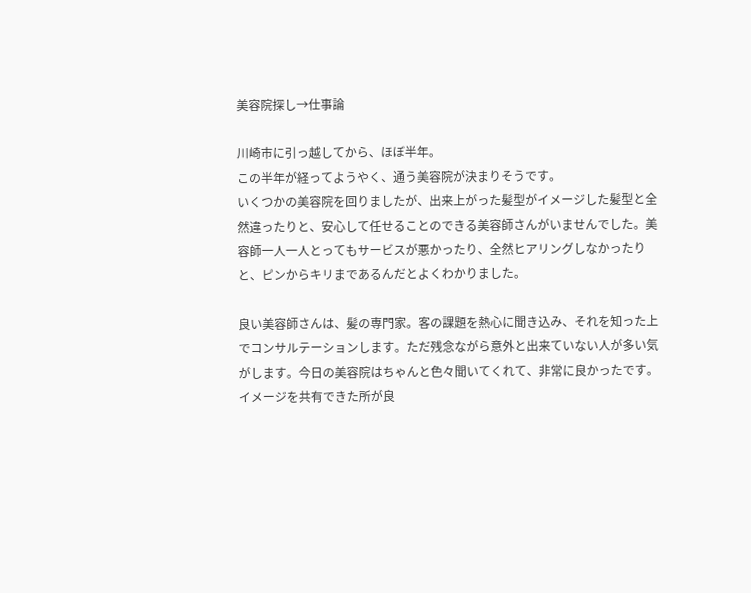美容院探し→仕事論

川崎市に引っ越してから、ほぼ半年。
この半年が経ってようやく、通う美容院が決まりそうです。
いくつかの美容院を回りましたが、出来上がった髪型がイメージした髪型と全然違ったりと、安心して任せることのできる美容師さんがいませんでした。美容師一人一人とってもサービスが悪かったり、全然ヒアリングしなかったりと、ピンからキリまであるんだとよくわかりました。

良い美容師さんは、髪の専門家。客の課題を熱心に聞き込み、それを知った上でコンサルテーションします。ただ残念ながら意外と出来ていない人が多い気がします。今日の美容院はちゃんと色々聞いてくれて、非常に良かったです。イメージを共有できた所が良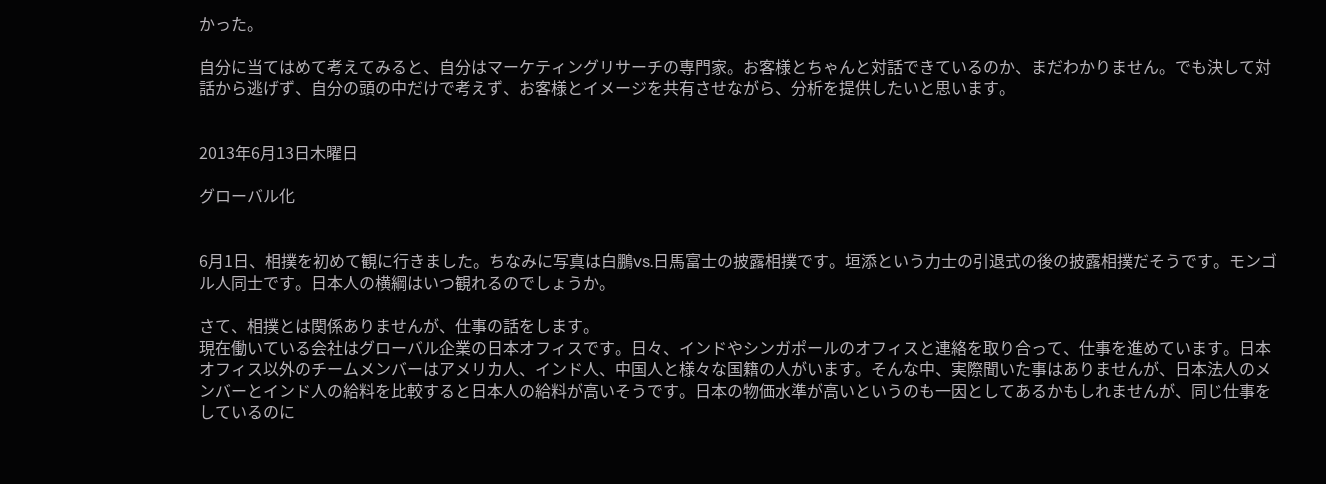かった。

自分に当てはめて考えてみると、自分はマーケティングリサーチの専門家。お客様とちゃんと対話できているのか、まだわかりません。でも決して対話から逃げず、自分の頭の中だけで考えず、お客様とイメージを共有させながら、分析を提供したいと思います。


2013年6月13日木曜日

グローバル化


6月1日、相撲を初めて観に行きました。ちなみに写真は白鵬vs.日馬富士の披露相撲です。垣添という力士の引退式の後の披露相撲だそうです。モンゴル人同士です。日本人の横綱はいつ観れるのでしょうか。

さて、相撲とは関係ありませんが、仕事の話をします。
現在働いている会社はグローバル企業の日本オフィスです。日々、インドやシンガポールのオフィスと連絡を取り合って、仕事を進めています。日本オフィス以外のチームメンバーはアメリカ人、インド人、中国人と様々な国籍の人がいます。そんな中、実際聞いた事はありませんが、日本法人のメンバーとインド人の給料を比較すると日本人の給料が高いそうです。日本の物価水準が高いというのも一因としてあるかもしれませんが、同じ仕事をしているのに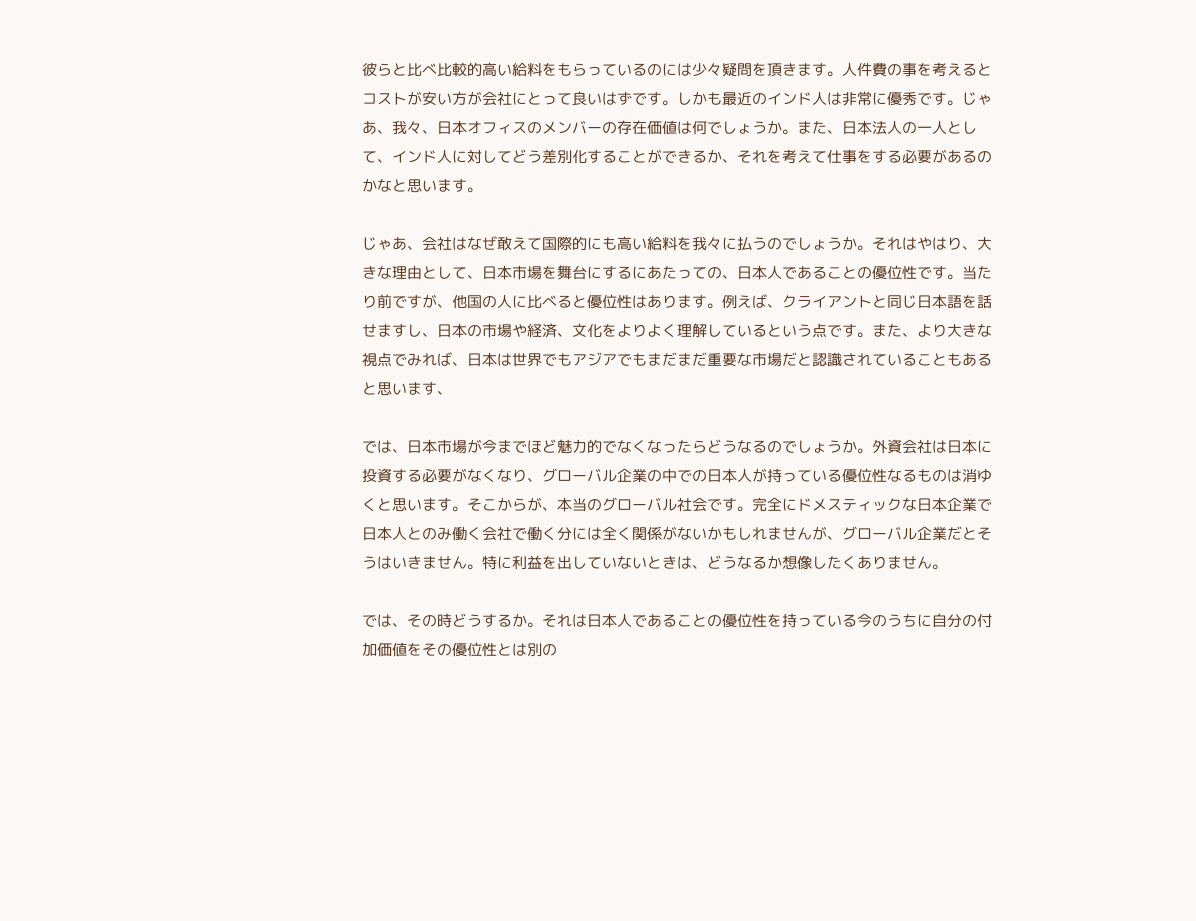彼らと比べ比較的高い給料をもらっているのには少々疑問を頂きます。人件費の事を考えるとコストが安い方が会社にとって良いはずです。しかも最近のインド人は非常に優秀です。じゃあ、我々、日本オフィスのメンバーの存在価値は何でしょうか。また、日本法人の一人として、インド人に対してどう差別化することができるか、それを考えて仕事をする必要があるのかなと思います。

じゃあ、会社はなぜ敢えて国際的にも高い給料を我々に払うのでしょうか。それはやはり、大きな理由として、日本市場を舞台にするにあたっての、日本人であることの優位性です。当たり前ですが、他国の人に比べると優位性はあります。例えば、クライアントと同じ日本語を話せますし、日本の市場や経済、文化をよりよく理解しているという点です。また、より大きな視点でみれば、日本は世界でもアジアでもまだまだ重要な市場だと認識されていることもあると思います、

では、日本市場が今までほど魅力的でなくなったらどうなるのでしょうか。外資会社は日本に投資する必要がなくなり、グローバル企業の中での日本人が持っている優位性なるものは消ゆくと思います。そこからが、本当のグローバル社会です。完全にドメスティックな日本企業で日本人とのみ働く会社で働く分には全く関係がないかもしれませんが、グローバル企業だとそうはいきません。特に利益を出していないときは、どうなるか想像したくありません。

では、その時どうするか。それは日本人であることの優位性を持っている今のうちに自分の付加価値をその優位性とは別の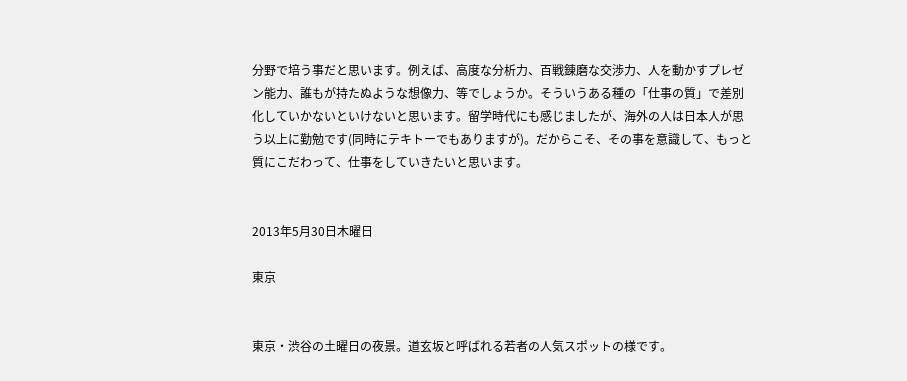分野で培う事だと思います。例えば、高度な分析力、百戦錬磨な交渉力、人を動かすプレゼン能力、誰もが持たぬような想像力、等でしょうか。そういうある種の「仕事の質」で差別化していかないといけないと思います。留学時代にも感じましたが、海外の人は日本人が思う以上に勤勉です(同時にテキトーでもありますが)。だからこそ、その事を意識して、もっと質にこだわって、仕事をしていきたいと思います。


2013年5月30日木曜日

東京


東京・渋谷の土曜日の夜景。道玄坂と呼ばれる若者の人気スポットの様です。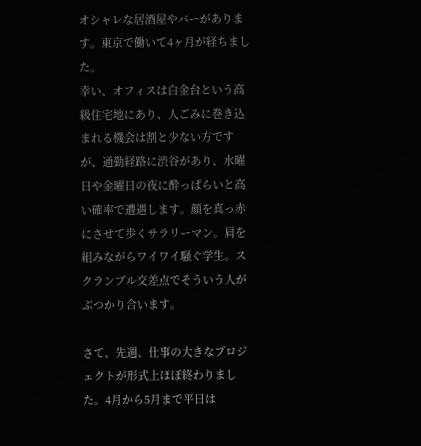オシャレな居酒屋やバーがあります。東京で働いて4ヶ月が経ちました。
幸い、オフィスは白金台という高級住宅地にあり、人ごみに巻き込まれる機会は割と少ない方ですが、通勤経路に渋谷があり、水曜日や金曜日の夜に酔っぱらいと高い確率で遭遇します。顔を真っ赤にさせて歩くサラリーマン。肩を組みながらワイワイ騒ぐ学生。スクランブル交差点でそういう人がぶつかり合います。

さて、先週、仕事の大きなプロジェクトが形式上ほぼ終わりました。4月から5月まで平日は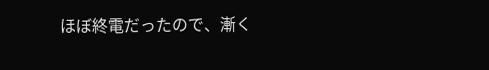ほぼ終電だったので、漸く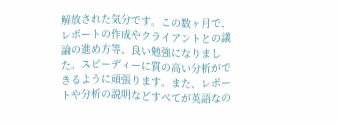解放された気分です。この数ヶ月で、レポートの作成やクライアントとの議論の進め方等、良い勉強になりました。スピーディーに質の高い分析ができるように頑張ります。また、レポートや分析の説明などすべてが英語なの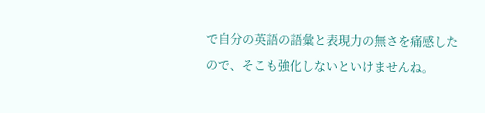で自分の英語の語彙と表現力の無さを痛感したので、そこも強化しないといけませんね。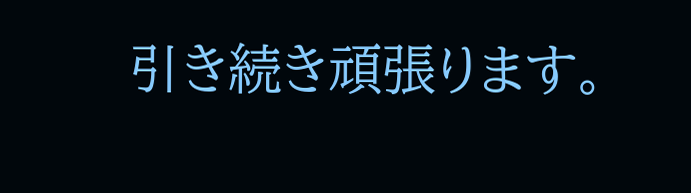引き続き頑張ります。